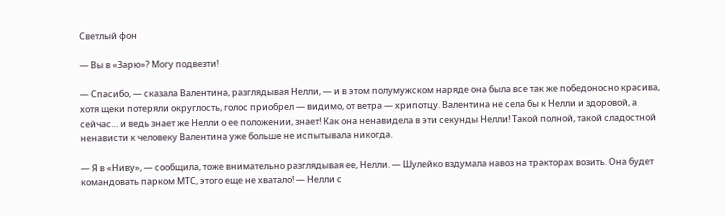Светлый фон

— Вы в «Зарю»? Могу подвезти!

— Спасибо, — сказала Валентина, разглядывая Нелли, — и в этом полумужском наряде она была все так же победоносно красива, хотя щеки потеряли округлость, голос приобрел — видимо, от ветра — хрипотцу. Валентина не села бы к Нелли и здоровой, а сейчас… и ведь знает же Нелли о ее положении, знает! Как она ненавидела в эти секунды Нелли! Такой полной, такой сладостной ненависти к человеку Валентина уже больше не испытывала никогда.

— Я в «Ниву», — сообщила, тоже внимательно разглядывая ее, Нелли. — Шулейко вздумала навоз на тракторах возить. Она будет командовать парком МТС, этого еще не хватало! — Нелли с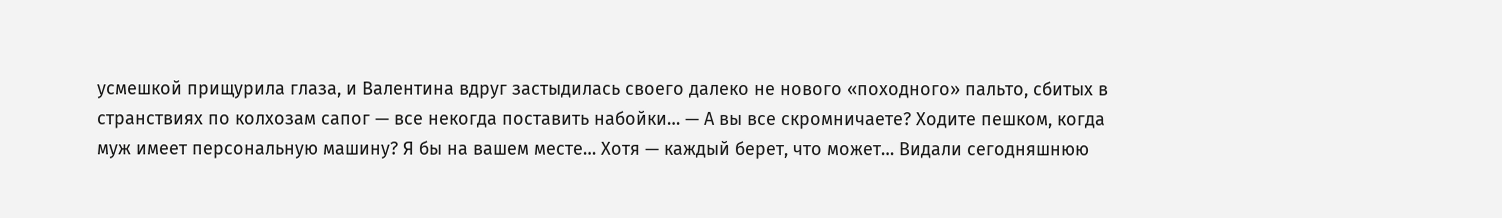усмешкой прищурила глаза, и Валентина вдруг застыдилась своего далеко не нового «походного» пальто, сбитых в странствиях по колхозам сапог — все некогда поставить набойки… — А вы все скромничаете? Ходите пешком, когда муж имеет персональную машину? Я бы на вашем месте… Хотя — каждый берет, что может… Видали сегодняшнюю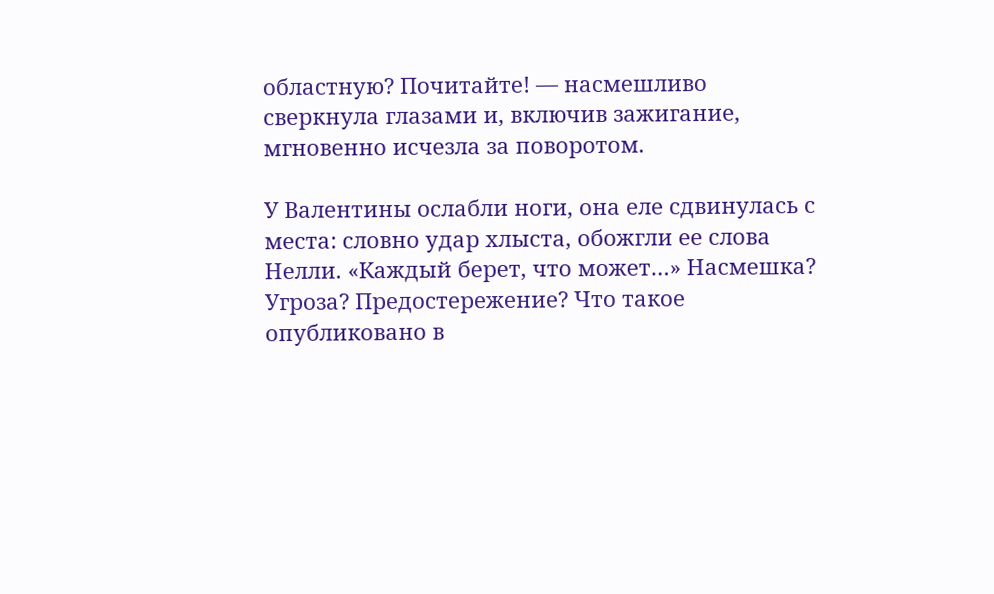областную? Почитайте! — насмешливо сверкнула глазами и, включив зажигание, мгновенно исчезла за поворотом.

У Валентины ослабли ноги, она еле сдвинулась с места: словно удар хлыста, обожгли ее слова Нелли. «Каждый берет, что может…» Насмешка? Угроза? Предостережение? Что такое опубликовано в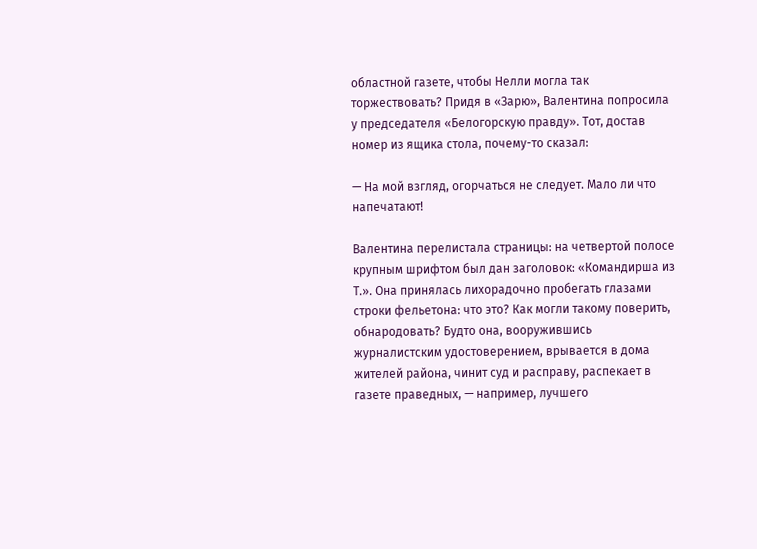областной газете, чтобы Нелли могла так торжествовать? Придя в «Зарю», Валентина попросила у председателя «Белогорскую правду». Тот, достав номер из ящика стола, почему-то сказал:

— На мой взгляд, огорчаться не следует. Мало ли что напечатают!

Валентина перелистала страницы: на четвертой полосе крупным шрифтом был дан заголовок: «Командирша из Т.». Она принялась лихорадочно пробегать глазами строки фельетона: что это? Как могли такому поверить, обнародовать? Будто она, вооружившись журналистским удостоверением, врывается в дома жителей района, чинит суд и расправу, распекает в газете праведных, — например, лучшего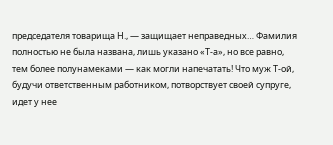председателя товарища Н., — защищает неправедных… Фамилия полностью не была названа, лишь указано «Т-а», но все равно, тем более полунамеками — как могли напечатать! Что муж Т-ой, будучи ответственным работником, потворствует своей супруге, идет у нее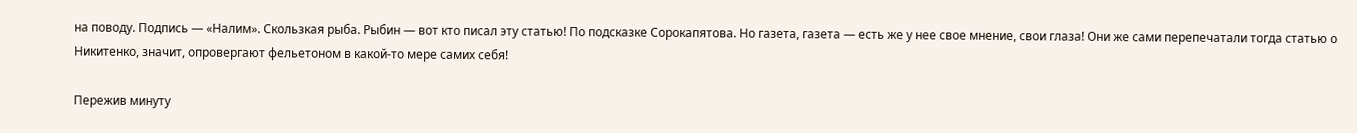на поводу. Подпись — «Налим». Скользкая рыба. Рыбин — вот кто писал эту статью! По подсказке Сорокапятова. Но газета, газета — есть же у нее свое мнение, свои глаза! Они же сами перепечатали тогда статью о Никитенко, значит, опровергают фельетоном в какой-то мере самих себя!

Пережив минуту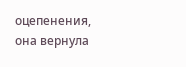оцепенения, она вернула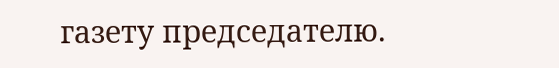газету председателю.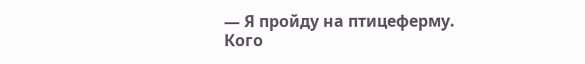— Я пройду на птицеферму. Кого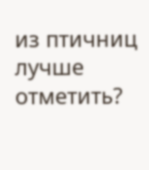из птичниц лучше отметить?